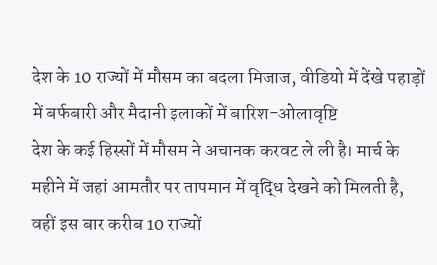देश के 10 राज्यों में मौसम का बदला मिजाज, वीडियो में देंखे पहाड़ों में बर्फबारी और मैदानी इलाकों में बारिश-ओलावृष्टि
देश के कई हिस्सों में मौसम ने अचानक करवट ले ली है। मार्च के महीने में जहां आमतौर पर तापमान में वृद्धि देखने को मिलती है, वहीं इस बार करीब 10 राज्यों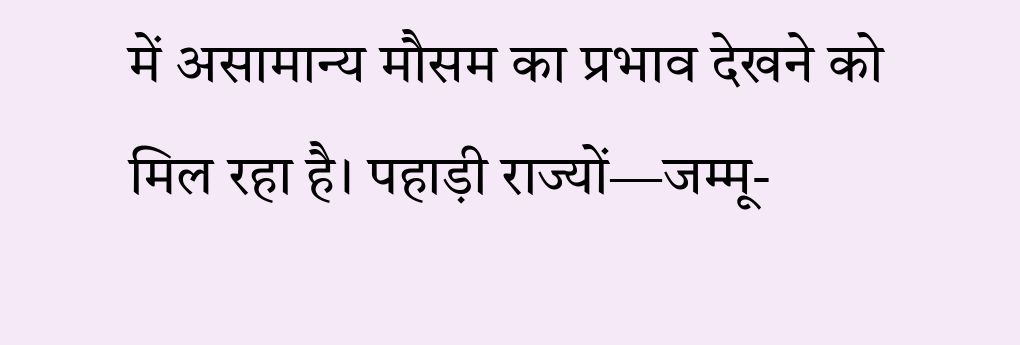में असामान्य मौसम का प्रभाव देखने को मिल रहा है। पहाड़ी राज्यों—जम्मू-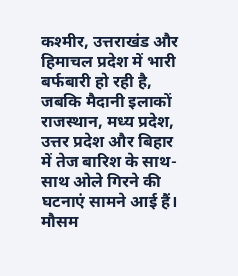कश्मीर, उत्तराखंड और हिमाचल प्रदेश में भारी बर्फबारी हो रही है, जबकि मैदानी इलाकों राजस्थान, मध्य प्रदेश, उत्तर प्रदेश और बिहार में तेज बारिश के साथ-साथ ओले गिरने की घटनाएं सामने आई हैं।
मौसम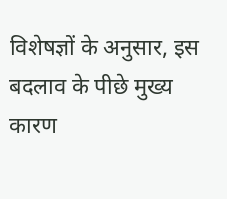विशेषज्ञों के अनुसार, इस बदलाव के पीछे मुख्य कारण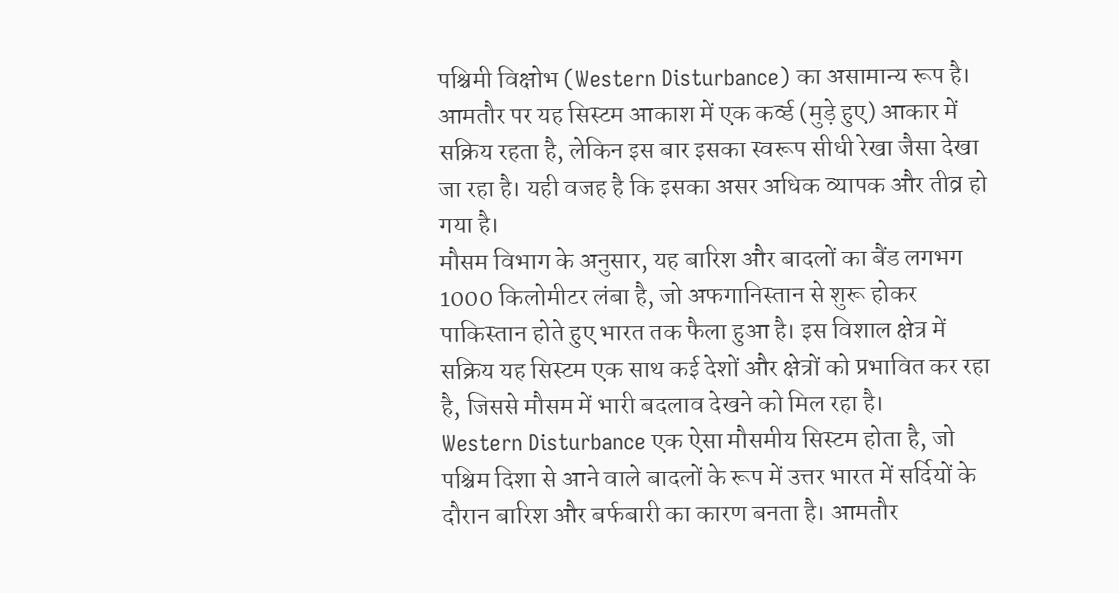पश्चिमी विक्षोभ (Western Disturbance) का असामान्य रूप है। आमतौर पर यह सिस्टम आकाश में एक कर्व्ड (मुड़े हुए) आकार में सक्रिय रहता है, लेकिन इस बार इसका स्वरूप सीधी रेखा जैसा देखा जा रहा है। यही वजह है कि इसका असर अधिक व्यापक और तीव्र हो गया है।
मौसम विभाग के अनुसार, यह बारिश और बादलों का बैंड लगभग 1000 किलोमीटर लंबा है, जो अफगानिस्तान से शुरू होकर पाकिस्तान होते हुए भारत तक फैला हुआ है। इस विशाल क्षेत्र में सक्रिय यह सिस्टम एक साथ कई देशों और क्षेत्रों को प्रभावित कर रहा है, जिससे मौसम में भारी बदलाव देखने को मिल रहा है।
Western Disturbance एक ऐसा मौसमीय सिस्टम होता है, जो पश्चिम दिशा से आने वाले बादलों के रूप में उत्तर भारत में सर्दियों के दौरान बारिश और बर्फबारी का कारण बनता है। आमतौर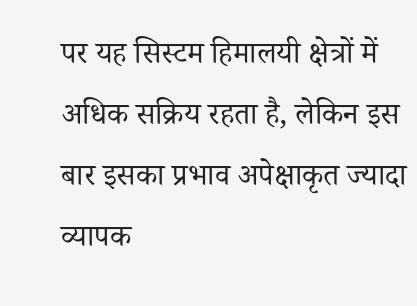पर यह सिस्टम हिमालयी क्षेत्रों में अधिक सक्रिय रहता है, लेकिन इस बार इसका प्रभाव अपेक्षाकृत ज्यादा व्यापक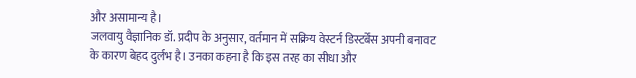और असामान्य है।
जलवायु वैज्ञानिक डॉ. प्रदीप के अनुसार, वर्तमान में सक्रिय वेस्टर्न डिस्टर्बेंस अपनी बनावट के कारण बेहद दुर्लभ है। उनका कहना है कि इस तरह का सीधा और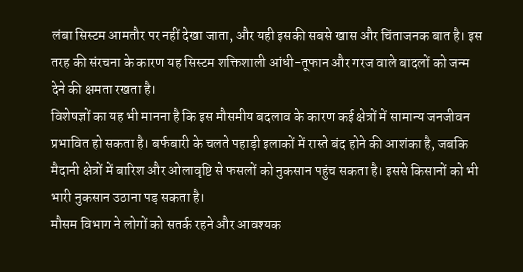लंबा सिस्टम आमतौर पर नहीं देखा जाता, और यही इसकी सबसे खास और चिंताजनक बात है। इस तरह की संरचना के कारण यह सिस्टम शक्तिशाली आंधी-तूफान और गरज वाले बादलों को जन्म देने की क्षमता रखता है।
विशेषज्ञों का यह भी मानना है कि इस मौसमीय बदलाव के कारण कई क्षेत्रों में सामान्य जनजीवन प्रभावित हो सकता है। बर्फबारी के चलते पहाड़ी इलाकों में रास्ते बंद होने की आशंका है, जबकि मैदानी क्षेत्रों में बारिश और ओलावृष्टि से फसलों को नुकसान पहुंच सकता है। इससे किसानों को भी भारी नुकसान उठाना पड़ सकता है।
मौसम विभाग ने लोगों को सतर्क रहने और आवश्यक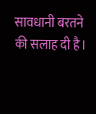सावधानी बरतने की सलाह दी है।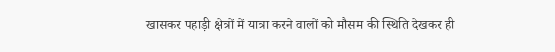खासकर पहाड़ी क्षेत्रों में यात्रा करने वालों को मौसम की स्थिति देखकर ही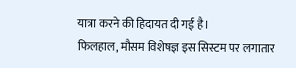यात्रा करने की हिदायत दी गई है।
फिलहाल, मौसम विशेषज्ञ इस सिस्टम पर लगातार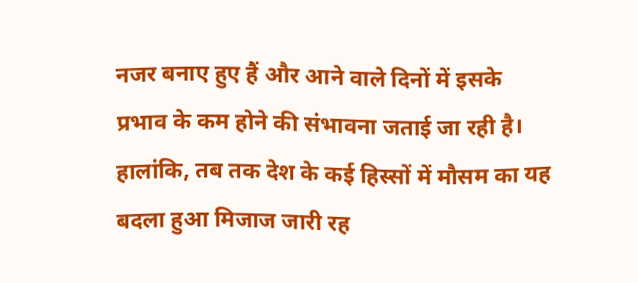नजर बनाए हुए हैं और आने वाले दिनों में इसके प्रभाव के कम होने की संभावना जताई जा रही है। हालांकि, तब तक देश के कई हिस्सों में मौसम का यह बदला हुआ मिजाज जारी रह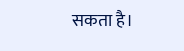सकता है।